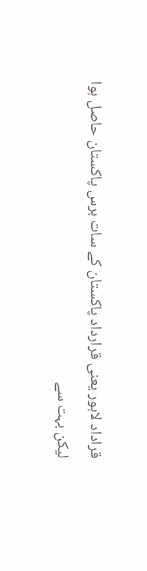قراداد لاہور یعنی قرارداد پاکستان کے سات برس پاکستان حاصل ہوا
لیکن بہت سے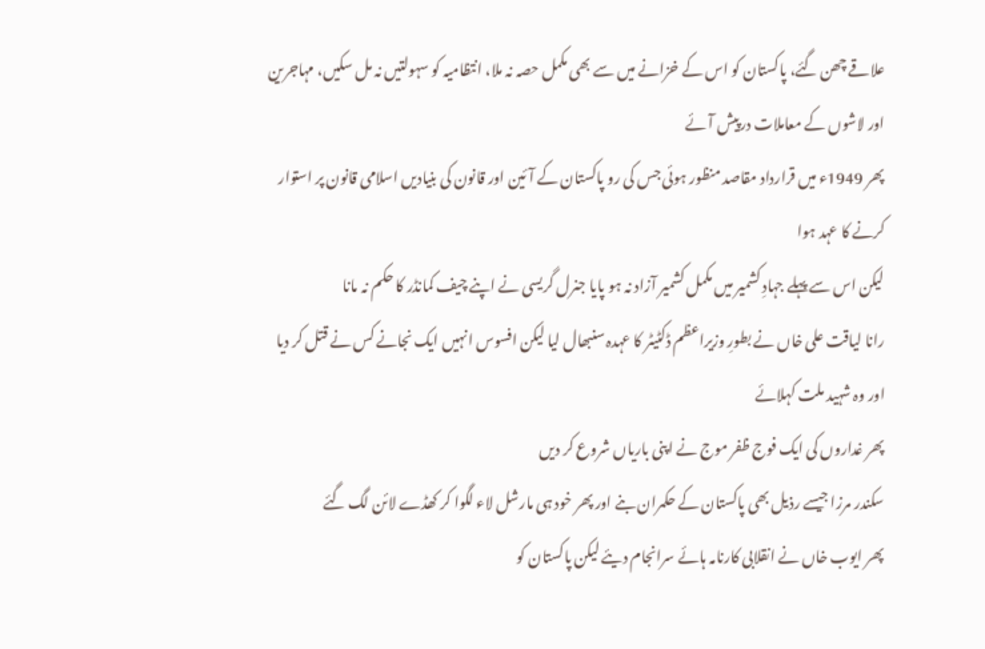علاقے چھن گئے، پاکستان کو اس کے خزانے میں سے بھی مکمل حصہ نہ ملا، انتظامیہ کو سہولتیں نہ مل سکیں، مہاجرین اور لاشوں کے معاملات درپیش آئے
پھر 1949ء میں قرارداد مقاصد منظور ہوئی جس کی رو پاکستان کے آئین اور قانون کی بنیادیں اسلامی قانون پر استوار کرنے کا عہد ہوا
لیکن اس سے پہلے جہادِ کشمیر میں مکمل کشمیر آزاد نہ ہو پایا جنرل گریسی نے اپنے چیف کمانڈر کا حکم نہ مانا
رانا لیاقت علی خاں نے بطورِ وزیراعظم ڈکٹیٹر کا عہدہ سنبھال لیا لیکن افسوس انہیں ایک نجانے کس نے قتل کر دیا اور وہ شہید ملت کہلائے
پھر غداروں کی ایک فوج ظفر موج نے اپنی باریاں شروع کر دیں
سکندر مرزا جیسے رذیل بھی پاکستان کے حکمران بنے اور پھر خود ہی مارشل لاء لگوا کر کھڈے لائن لگ گئے
پھر ایوب خاں نے انقلابی کارنامہ ہائے سرانجام دیئے لیکن پاکستان کو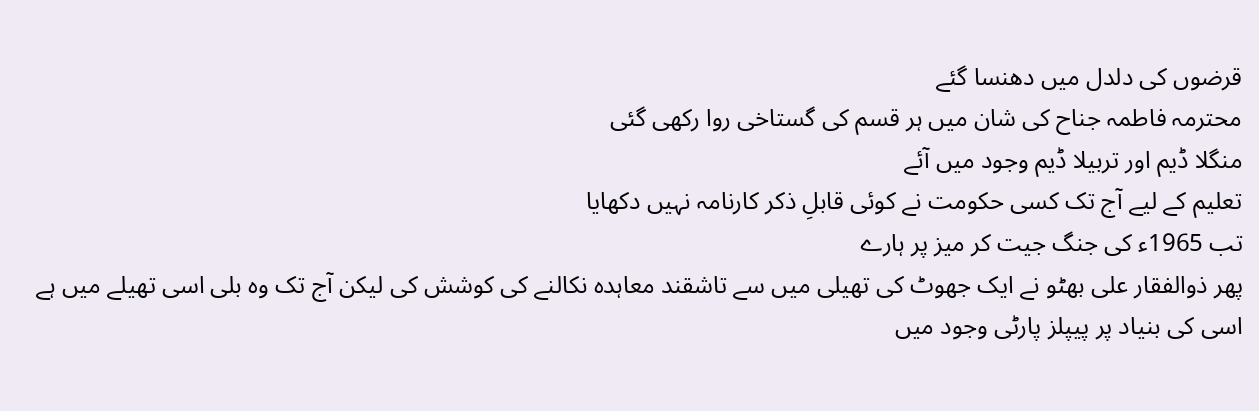قرضوں کی دلدل میں دھنسا گئے
محترمہ فاطمہ جناح کی شان میں ہر قسم کی گستاخی روا رکھی گئی
منگلا ڈیم اور تربیلا ڈیم وجود میں آئے
تعلیم کے لیے آج تک کسی حکومت نے کوئی قابلِ ذکر کارنامہ نہیں دکھایا
تب 1965ء کی جنگ جیت کر میز پر ہارے
پھر ذوالفقار علی بھٹو نے ایک جھوٹ کی تھیلی میں سے تاشقند معاہدہ نکالنے کی کوشش کی لیکن آج تک وہ بلی اسی تھیلے میں ہے اسی کی بنیاد پر پیپلز پارٹی وجود میں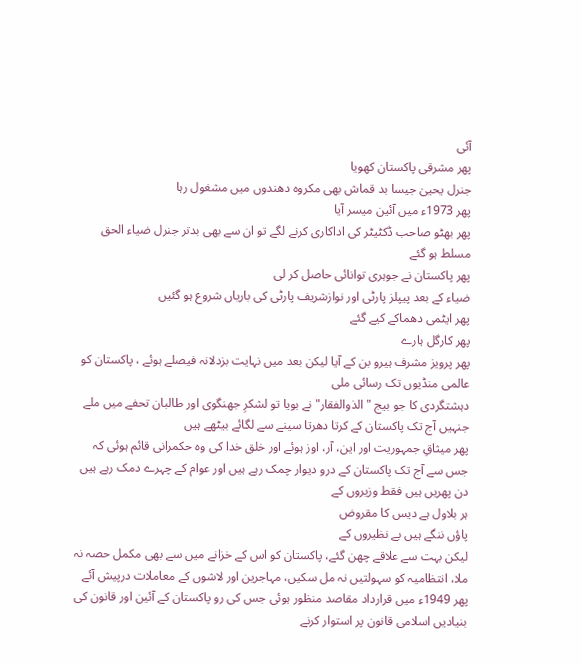آئی
پھر مشرقی پاکستان کھویا
جنرل یحییٰ جیسا بد قماش بھی مکروہ دھندوں میں مشغول رہا
پھر 1973ء میں آئین میسر آیا
پھر بھٹو صاحب ڈکٹیٹر کی اداکاری کرنے لگے تو ان سے بھی بدتر جنرل ضیاء الحق مسلط ہو گئے
پھر پاکستان نے جوہری توانائی حاصل کر لی
ضیاء کے بعد پیپلز پارٹی اور نوازشریف پارٹی کی باریاں شروع ہو گئیں
پھر ایٹمی دھماکے کیے گئے
پھر کارگل ہارے
پھر پرویز مشرف ہیرو بن کے آیا لیکن بعد میں نہایت بزدلانہ فیصلے ہوئے ، پاکستان کو عالمی منڈیوں تک رسائی ملی
دہشتگردی کا جو بیج "الذوالفقار" نے بویا تو لشکرِ جھنگوی اور طالبان تحفے میں ملے جنہیں آج تک پاکستان کے کرتا دھرتا سینے سے لگائے بیٹھے ہیں
پھر میثاقِ جمہوریت اور این، آر، اوز ہوئے اور خلق خدا کی وہ حکمرانی قائم ہوئی کہ جس سے آج تک پاکستان کے درو دیوار چمک رہے ہیں اور عوام کے چہرے دمک رہے ہیں
دن پھریں ہیں فقط وزیروں کے
ہر بلاول ہے دیس کا مقروض
پاؤں ننگے ہیں بے نظیروں کے
لیکن بہت سے علاقے چھن گئے، پاکستان کو اس کے خزانے میں سے بھی مکمل حصہ نہ ملا، انتظامیہ کو سہولتیں نہ مل سکیں، مہاجرین اور لاشوں کے معاملات درپیش آئے
پھر 1949ء میں قرارداد مقاصد منظور ہوئی جس کی رو پاکستان کے آئین اور قانون کی بنیادیں اسلامی قانون پر استوار کرنے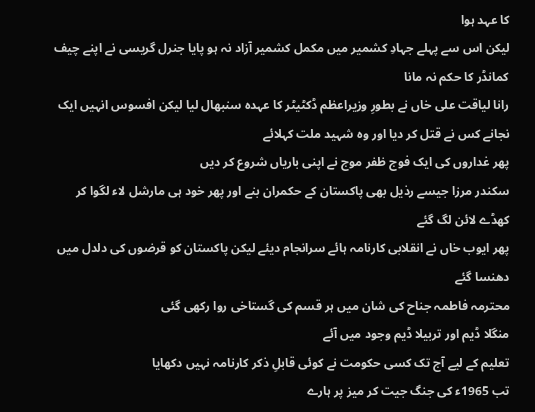کا عہد ہوا
لیکن اس سے پہلے جہادِ کشمیر میں مکمل کشمیر آزاد نہ ہو پایا جنرل گریسی نے اپنے چیف کمانڈر کا حکم نہ مانا
رانا لیاقت علی خاں نے بطورِ وزیراعظم ڈکٹیٹر کا عہدہ سنبھال لیا لیکن افسوس انہیں ایک نجانے کس نے قتل کر دیا اور وہ شہید ملت کہلائے
پھر غداروں کی ایک فوج ظفر موج نے اپنی باریاں شروع کر دیں
سکندر مرزا جیسے رذیل بھی پاکستان کے حکمران بنے اور پھر خود ہی مارشل لاء لگوا کر کھڈے لائن لگ گئے
پھر ایوب خاں نے انقلابی کارنامہ ہائے سرانجام دیئے لیکن پاکستان کو قرضوں کی دلدل میں دھنسا گئے
محترمہ فاطمہ جناح کی شان میں ہر قسم کی گستاخی روا رکھی گئی
منگلا ڈیم اور تربیلا ڈیم وجود میں آئے
تعلیم کے لیے آج تک کسی حکومت نے کوئی قابلِ ذکر کارنامہ نہیں دکھایا
تب 1965ء کی جنگ جیت کر میز پر ہارے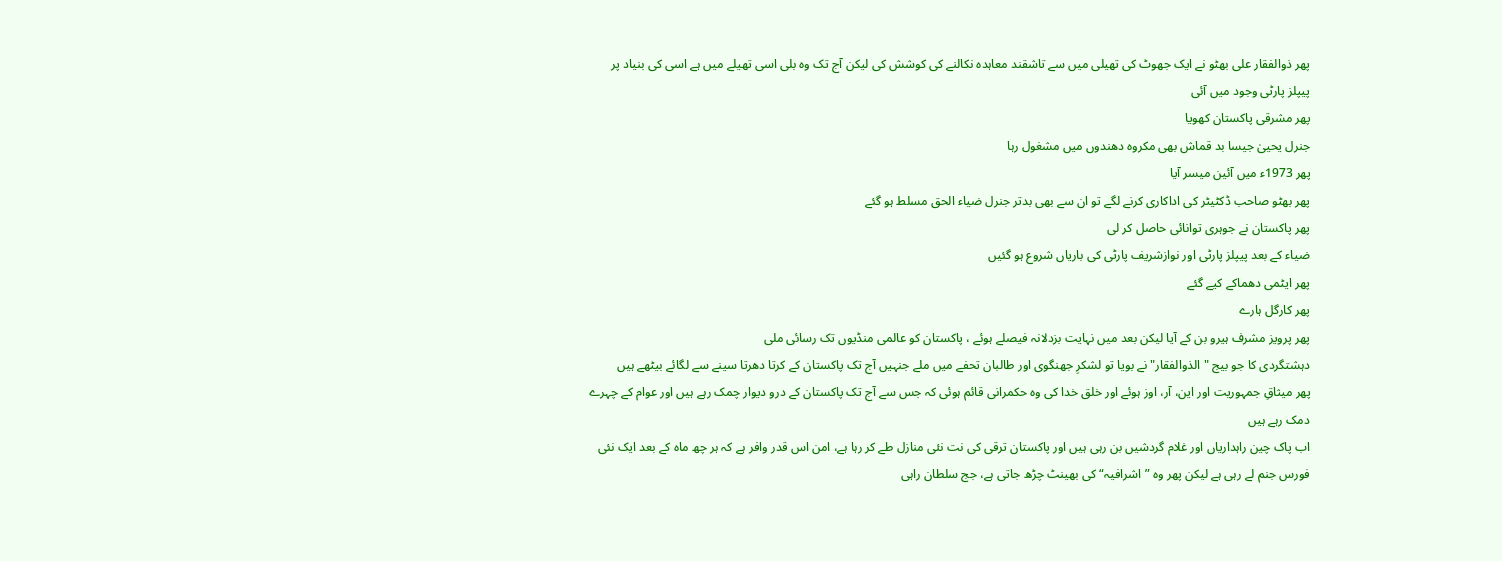پھر ذوالفقار علی بھٹو نے ایک جھوٹ کی تھیلی میں سے تاشقند معاہدہ نکالنے کی کوشش کی لیکن آج تک وہ بلی اسی تھیلے میں ہے اسی کی بنیاد پر پیپلز پارٹی وجود میں آئی
پھر مشرقی پاکستان کھویا
جنرل یحییٰ جیسا بد قماش بھی مکروہ دھندوں میں مشغول رہا
پھر 1973ء میں آئین میسر آیا
پھر بھٹو صاحب ڈکٹیٹر کی اداکاری کرنے لگے تو ان سے بھی بدتر جنرل ضیاء الحق مسلط ہو گئے
پھر پاکستان نے جوہری توانائی حاصل کر لی
ضیاء کے بعد پیپلز پارٹی اور نوازشریف پارٹی کی باریاں شروع ہو گئیں
پھر ایٹمی دھماکے کیے گئے
پھر کارگل ہارے
پھر پرویز مشرف ہیرو بن کے آیا لیکن بعد میں نہایت بزدلانہ فیصلے ہوئے ، پاکستان کو عالمی منڈیوں تک رسائی ملی
دہشتگردی کا جو بیج "الذوالفقار" نے بویا تو لشکرِ جھنگوی اور طالبان تحفے میں ملے جنہیں آج تک پاکستان کے کرتا دھرتا سینے سے لگائے بیٹھے ہیں
پھر میثاقِ جمہوریت اور این، آر، اوز ہوئے اور خلق خدا کی وہ حکمرانی قائم ہوئی کہ جس سے آج تک پاکستان کے درو دیوار چمک رہے ہیں اور عوام کے چہرے دمک رہے ہیں
اب پاک چین راہداریاں اور غلام گردشیں بن رہی ہیں اور پاکستان ترقی کی نت نئی منازل طے کر رہا ہے، امن اس قدر وافر ہے کہ ہر چھ ماہ کے بعد ایک نئی فورس جنم لے رہی ہے لیکن پھر وہ ”اشرافیہ“ کی بھینٹ چڑھ جاتی ہے، جج سلطان راہی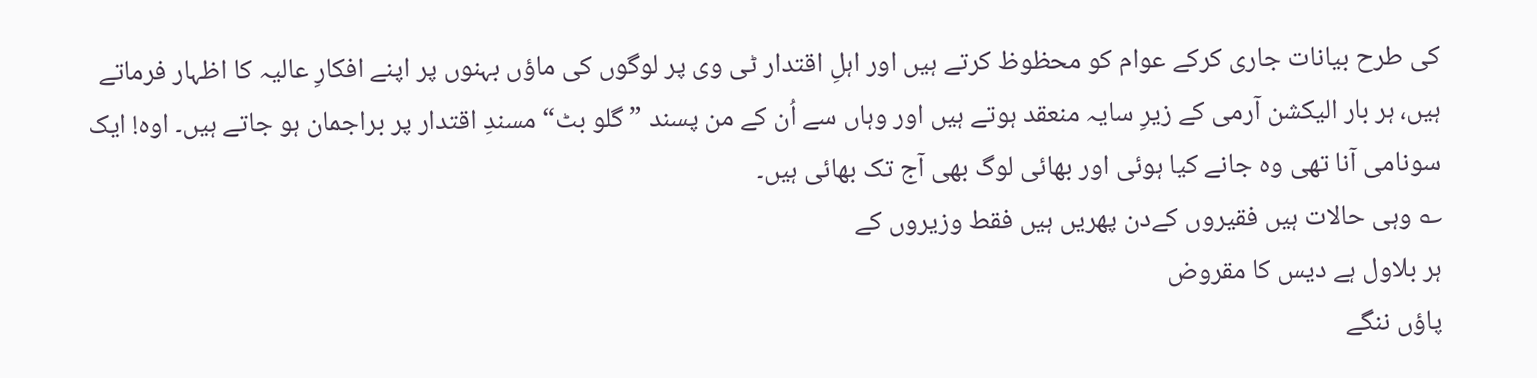کی طرح بیانات جاری کرکے عوام کو محظوظ کرتے ہیں اور اہلِ اقتدار ٹی وی پر لوگوں کی ماؤں بہنوں پر اپنے افکارِ عالیہ کا اظہار فرماتے ہیں، ہر بار الیکشن آرمی کے زیرِ سایہ منعقد ہوتے ہیں اور وہاں سے اُن کے من پسند ”گلو بٹ“ مسندِ اقتدار پر براجمان ہو جاتے ہیں۔ اوہ! ایک سونامی آنا تھی وہ جانے کیا ہوئی اور بھائی لوگ بھی آج تک بھائی ہیں۔
؎ وہی حالات ہیں فقیروں کےدن پھریں ہیں فقط وزیروں کے
ہر بلاول ہے دیس کا مقروض
پاؤں ننگے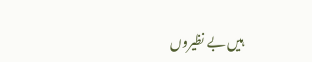ہیں بے نظیروں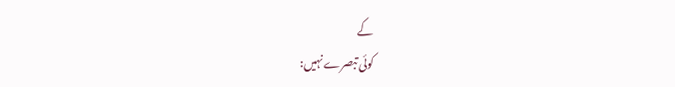کے
کوئی تبصرے نہیں: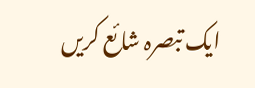ایک تبصرہ شائع کریں